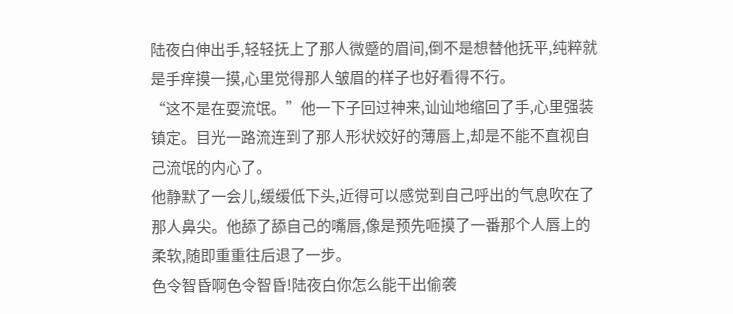陆夜白伸出手,轻轻抚上了那人微蹙的眉间,倒不是想替他抚平,纯粹就是手痒摸一摸,心里觉得那人皱眉的样子也好看得不行。
“这不是在耍流氓。”他一下子回过神来,讪讪地缩回了手,心里强装镇定。目光一路流连到了那人形状姣好的薄唇上,却是不能不直视自己流氓的内心了。
他静默了一会儿,缓缓低下头,近得可以感觉到自己呼出的气息吹在了那人鼻尖。他舔了舔自己的嘴唇,像是预先咂摸了一番那个人唇上的柔软,随即重重往后退了一步。
色令智昏啊色令智昏!陆夜白你怎么能干出偷袭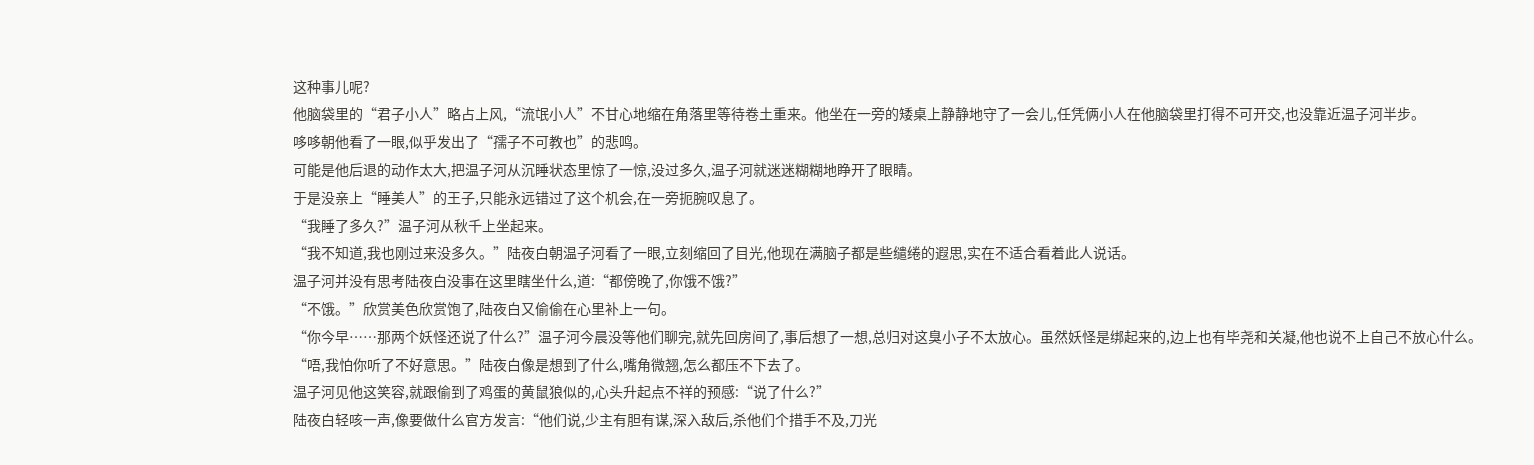这种事儿呢?
他脑袋里的“君子小人”略占上风,“流氓小人”不甘心地缩在角落里等待卷土重来。他坐在一旁的矮桌上静静地守了一会儿,任凭俩小人在他脑袋里打得不可开交,也没靠近温子河半步。
哆哆朝他看了一眼,似乎发出了“孺子不可教也”的悲鸣。
可能是他后退的动作太大,把温子河从沉睡状态里惊了一惊,没过多久,温子河就迷迷糊糊地睁开了眼睛。
于是没亲上“睡美人”的王子,只能永远错过了这个机会,在一旁扼腕叹息了。
“我睡了多久?”温子河从秋千上坐起来。
“我不知道,我也刚过来没多久。”陆夜白朝温子河看了一眼,立刻缩回了目光,他现在满脑子都是些缱绻的遐思,实在不适合看着此人说话。
温子河并没有思考陆夜白没事在这里瞎坐什么,道:“都傍晚了,你饿不饿?”
“不饿。”欣赏美色欣赏饱了,陆夜白又偷偷在心里补上一句。
“你今早……那两个妖怪还说了什么?”温子河今晨没等他们聊完,就先回房间了,事后想了一想,总归对这臭小子不太放心。虽然妖怪是绑起来的,边上也有毕尧和关凝,他也说不上自己不放心什么。
“唔,我怕你听了不好意思。”陆夜白像是想到了什么,嘴角微翘,怎么都压不下去了。
温子河见他这笑容,就跟偷到了鸡蛋的黄鼠狼似的,心头升起点不祥的预感:“说了什么?”
陆夜白轻咳一声,像要做什么官方发言:“他们说,少主有胆有谋,深入敌后,杀他们个措手不及,刀光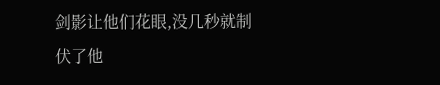剑影让他们花眼,没几秒就制伏了他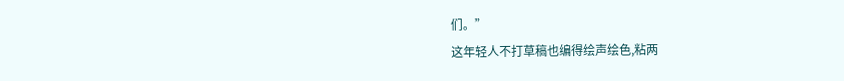们。”
这年轻人不打草稿也编得绘声绘色,粘两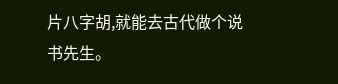片八字胡,就能去古代做个说书先生。